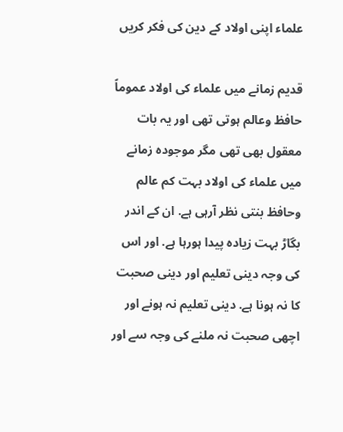علماء اپنی اولاد کے دین کی فکر کریں

قدیم زمانے میں علماء کی اولاد عموماً حافظ وعالم ہوتی تھی اور یہ بات معقول بھی تھی مگر موجودہ زمانے میں علماء کی اولاد بہت کم عالم وحافظ بنتی نظر آرہی ہے. ان کے اندر بگاڑ بہت زیادہ پیدا ہورہا ہے. اور اس کی وجہ دینی تعلیم اور دینی صحبت کا نہ ہونا ہے. دینی تعلیم نہ ہونے اور اچھی صحبت نہ ملنے کی وجہ سے اور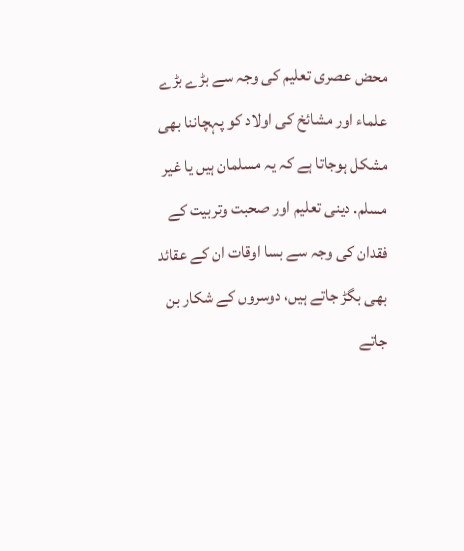محض عصری تعلیم کی وجہ سے بڑے بڑے علماء اور مشائخ کی اولاد کو پہچاننا بھی مشکل ہوجاتا ہے کہ یہ مسلمان ہیں یا غیر مسلم. دینی تعلیم اور صحبت وتربیت کے فقدان کی وجہ سے بسا اوقات ان کے عقائد بھی بگڑ جاتے ہیں، دوسروں کے شکار بن جاتے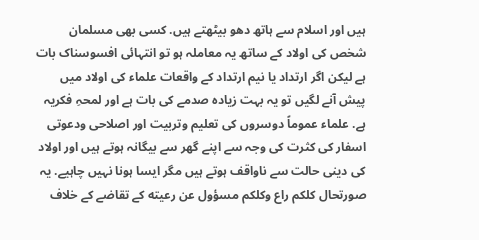ہیں اور اسلام سے ہاتھ دھو بیٹھتے ہیں. کسی بھی مسلمان شخص کی اولاد کے ساتھ یہ معاملہ ہو تو انتہائی افسوسناک بات ہے لیکن اگر ارتداد یا نیم ارتداد کے واقعات علماء کی اولاد میں پیش آنے لگیں تو یہ بہت زیادہ صدمے کی بات ہے اور لمحہِ فکریہ ہے. علماء عموماً دوسروں کی تعلیم وتربیت اور اصلاحی ودعوتی اسفار کی کثرت کی وجہ سے اپنے گھر سے بیگانہ ہوتے ہیں اور اولاد کی دینی حالت سے ناواقف ہوتے ہیں مگر ایسا ہونا نہیں چاہیے. یہ صورتحال كلكم راع وكلكم مسؤول عن رعيته کے تقاضے کے خلاف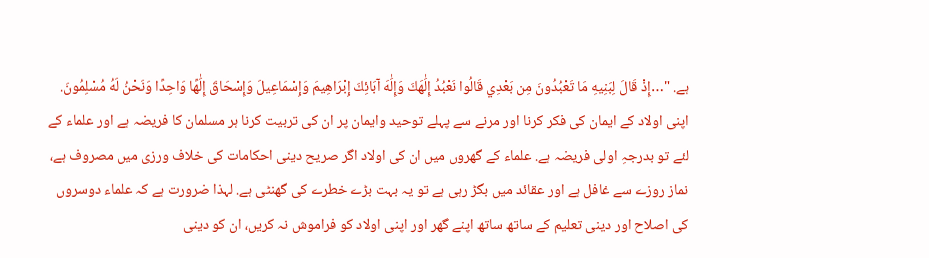ہے. "…إِذْ قَالَ لِبَنِيهِ مَا تَعْبُدُونَ مِن بَعْدِي قَالُوا نَعْبُدُ إِلَٰهَكَ وَإِلَٰهَ آبَائِكَ إِبْرَاهِيمَ وَإِسْمَاعِيلَ وَإِسْحَاقَ إِلَٰهًا وَاحِدًا وَنَحْنُ لَهُ مُسْلِمُونَ. اپنی اولاد کے ایمان کی فکر کرنا اور مرنے سے پہلے توحید وایمان پر ان کی تربیت کرنا ہر مسلمان کا فریضہ ہے اور علماء کے لئے تو بدرجہِ اولی فریضہ ہے. علماء کے گھروں میں ان کی اولاد اگر صریح دینی احکامات کی خلاف ورزی میں مصروف ہے، نماز روزے سے غافل ہے اور عقائد میں بگڑ رہی ہے تو یہ بہت بڑے خطرے کی گھنٹی ہے. لہذا ضرورت ہے کہ علماء دوسروں کی اصلاح اور دینی تعلیم کے ساتھ ساتھ اپنے گھر اور اپنی اولاد کو فراموش نہ کریں، ان کو دینی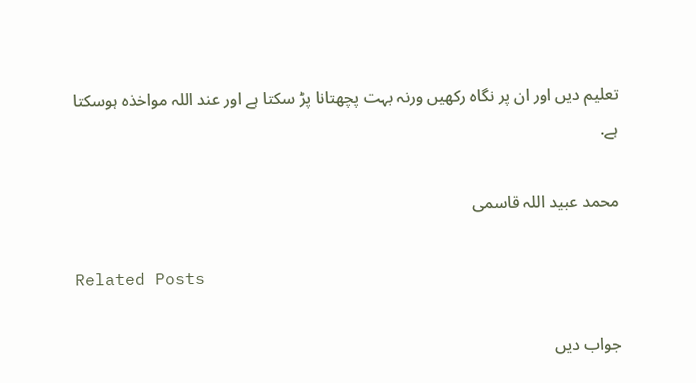تعلیم دیں اور ان پر نگاہ رکھیں ورنہ بہت پچھتانا پڑ سکتا ہے اور عند اللہ مواخذہ ہوسکتا ہے.

محمد عبید اللہ قاسمی

Related Posts

جواب دیں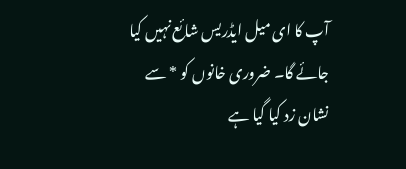آپ کا ای میل ایڈریس شائع نہیں کیا جائے گا۔ ضروری خانوں کو * سے نشان زد کیا گیا ہے